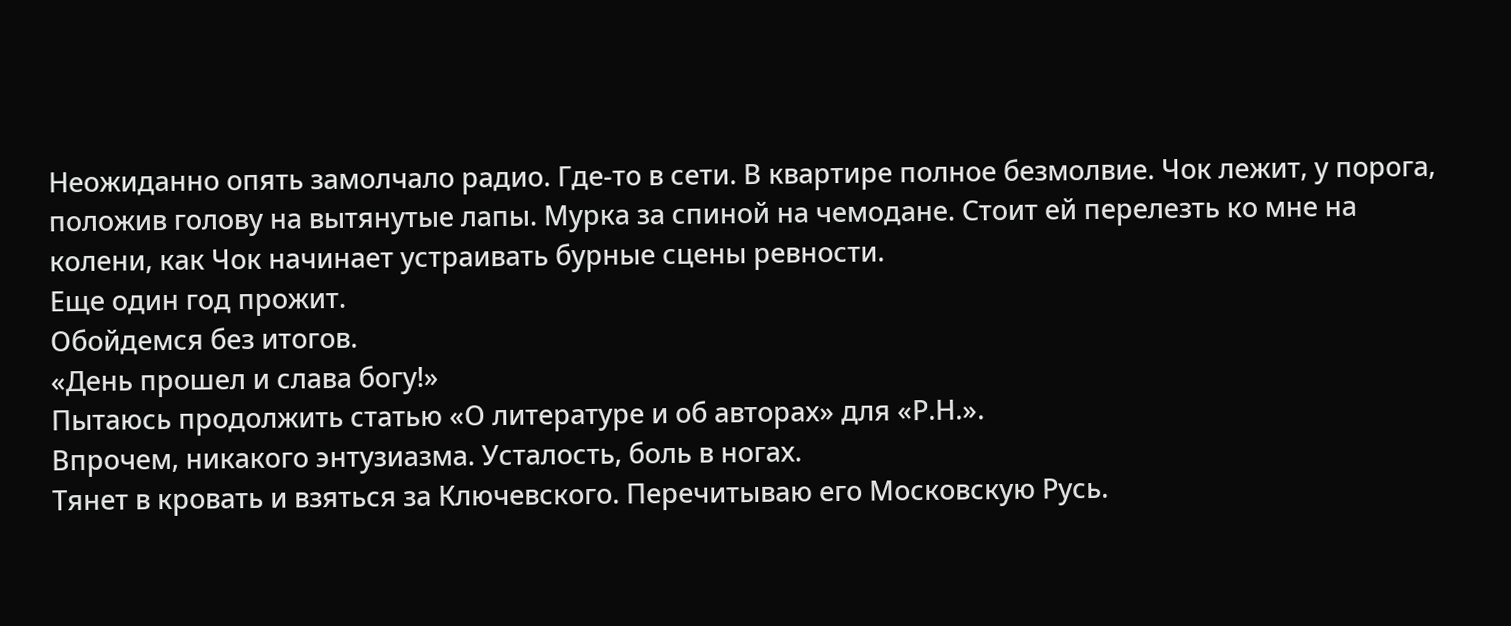Неожиданно опять замолчало радио. Где-то в сети. В квартире полное безмолвие. Чок лежит, у порога, положив голову на вытянутые лапы. Мурка за спиной на чемодане. Стоит ей перелезть ко мне на колени, как Чок начинает устраивать бурные сцены ревности.
Еще один год прожит.
Обойдемся без итогов.
«День прошел и слава богу!»
Пытаюсь продолжить статью «О литературе и об авторах» для «Р.Н.».
Впрочем, никакого энтузиазма. Усталость, боль в ногах.
Тянет в кровать и взяться за Ключевского. Перечитываю его Московскую Русь.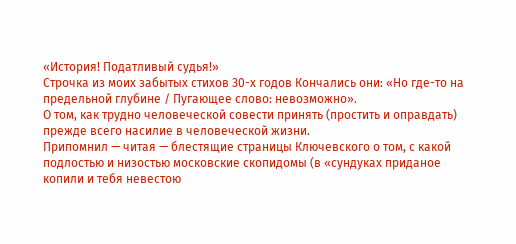«История! Податливый судья!»
Строчка из моих забытых стихов 30-х годов Кончались они: «Но где-то на предельной глубине / Пугающее слово: невозможно».
О том, как трудно человеческой совести принять (простить и оправдать) прежде всего насилие в человеческой жизни.
Припомнил — читая — блестящие страницы Ключевского о том, с какой подлостью и низостью московские скопидомы (в «сундуках приданое копили и тебя невестою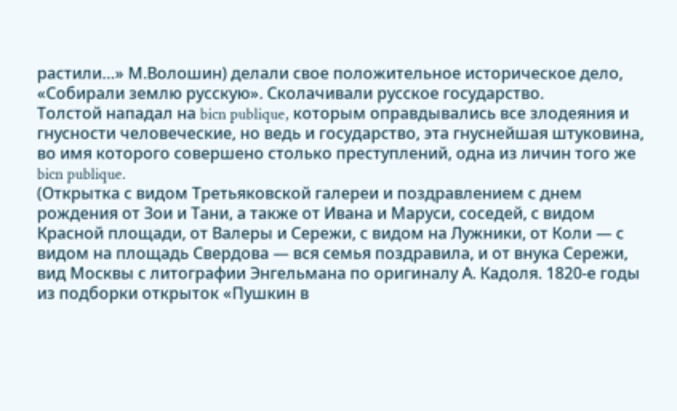растили…» М.Волошин) делали свое положительное историческое дело, «Собирали землю русскую». Сколачивали русское государство.
Толстой нападал на bicn publique, которым оправдывались все злодеяния и гнусности человеческие, но ведь и государство, эта гнуснейшая штуковина, во имя которого совершено столько преступлений, одна из личин того же bicn publique.
(Открытка с видом Третьяковской галереи и поздравлением с днем рождения от Зои и Тани, а также от Ивана и Маруси, соседей, с видом Красной площади, от Валеры и Сережи, с видом на Лужники, от Коли — с видом на площадь Свердова — вся семья поздравила, и от внука Сережи, вид Москвы с литографии Энгельмана по оригиналу А. Кадоля. 1820-е годы из подборки открыток «Пушкин в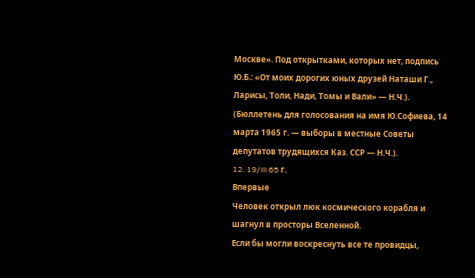Москве». Под открытками, которых нет, подпись Ю.Б.: «От моих дорогих юных друзей Наташи Г., Ларисы, Толи, Нади, Томы и Вали» — Н.Ч.).
(Бюллетень для голосования на имя Ю.Софиева, 14 марта 1965 г. — выборы в местные Советы депутатов трудящихся Каз. ССР — Н.Ч.).
12. 19/III 65 г.
Впервые
Человек открыл люк космического корабля и шагнул в просторы Вселенной.
Если бы могли воскреснуть все те провидцы,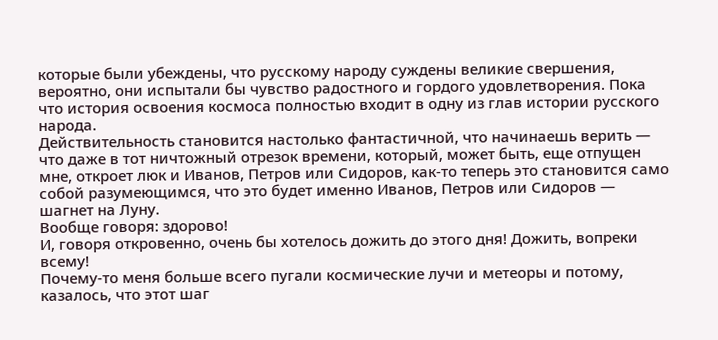которые были убеждены, что русскому народу суждены великие свершения, вероятно, они испытали бы чувство радостного и гордого удовлетворения. Пока что история освоения космоса полностью входит в одну из глав истории русского народа.
Действительность становится настолько фантастичной, что начинаешь верить — что даже в тот ничтожный отрезок времени, который, может быть, еще отпущен мне, откроет люк и Иванов, Петров или Сидоров, как-то теперь это становится само собой разумеющимся, что это будет именно Иванов, Петров или Сидоров — шагнет на Луну.
Вообще говоря: здорово!
И, говоря откровенно, очень бы хотелось дожить до этого дня! Дожить, вопреки всему!
Почему-то меня больше всего пугали космические лучи и метеоры и потому, казалось, что этот шаг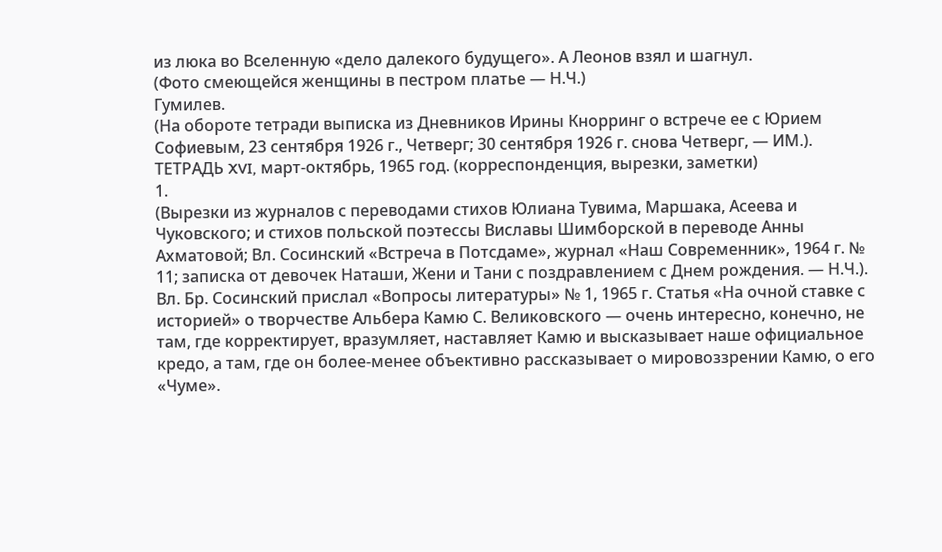из люка во Вселенную «дело далекого будущего». А Леонов взял и шагнул.
(Фото смеющейся женщины в пестром платье — Н.Ч.)
Гумилев.
(На обороте тетради выписка из Дневников Ирины Кнорринг о встрече ее с Юрием Софиевым, 23 сентября 1926 г., Четверг; 30 сентября 1926 г. снова Четверг, — ИМ.).
ТЕТРАДЬ XVI, март-октябрь, 1965 год. (корреспонденция, вырезки, заметки)
1.
(Вырезки из журналов с переводами стихов Юлиана Тувима, Маршака, Асеева и Чуковского; и стихов польской поэтессы Виславы Шимборской в переводе Анны Ахматовой; Вл. Сосинский «Встреча в Потсдаме», журнал «Наш Современник», 1964 г. №
11; записка от девочек Наташи, Жени и Тани с поздравлением с Днем рождения. — Н.Ч.).
Вл. Бр. Сосинский прислал «Вопросы литературы» № 1, 1965 г. Статья «На очной ставке с историей» о творчестве Альбера Камю С. Великовского — очень интересно, конечно, не там, где корректирует, вразумляет, наставляет Камю и высказывает наше официальное кредо, а там, где он более-менее объективно рассказывает о мировоззрении Камю, о его «Чуме».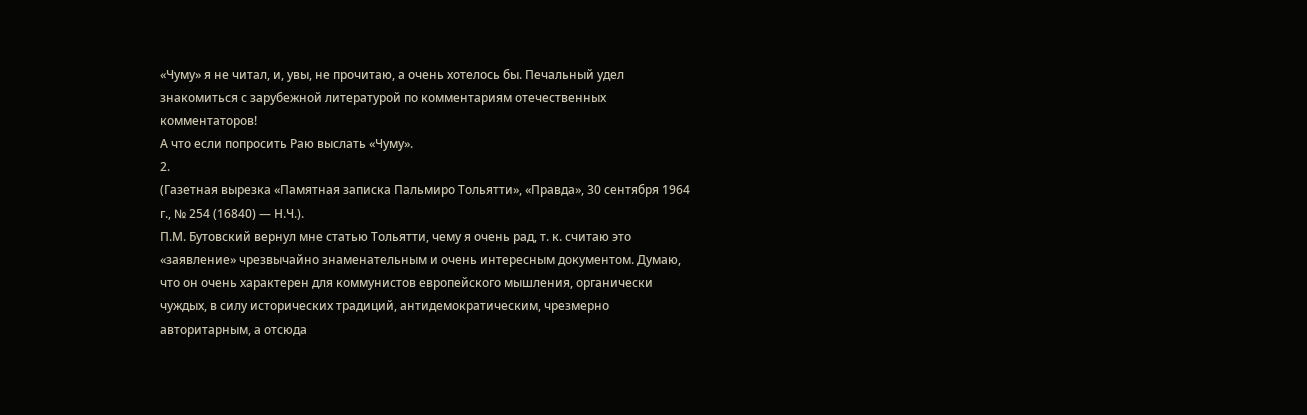«Чуму» я не читал, и, увы, не прочитаю, а очень хотелось бы. Печальный удел знакомиться с зарубежной литературой по комментариям отечественных комментаторов!
А что если попросить Раю выслать «Чуму».
2.
(Газетная вырезка «Памятная записка Пальмиро Тольятти», «Правда», 30 сентября 1964 г., № 254 (16840) — Н.Ч.).
П.М. Бутовский вернул мне статью Тольятти, чему я очень рад, т. к. считаю это «заявление» чрезвычайно знаменательным и очень интересным документом. Думаю, что он очень характерен для коммунистов европейского мышления, органически чуждых, в силу исторических традиций, антидемократическим, чрезмерно авторитарным, а отсюда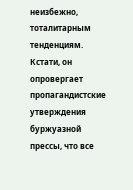неизбежно, тоталитарным тенденциям.
Кстати, он опровергает пропагандистские утверждения буржуазной прессы, что все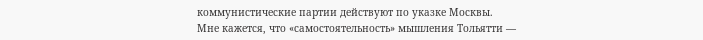коммунистические партии действуют по указке Москвы.
Мне кажется, что «самостоятельность» мышления Тольятти —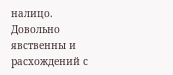налицо. Довольно явственны и расхождений с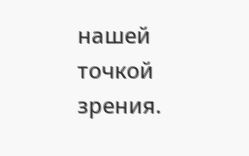нашей точкой зрения.